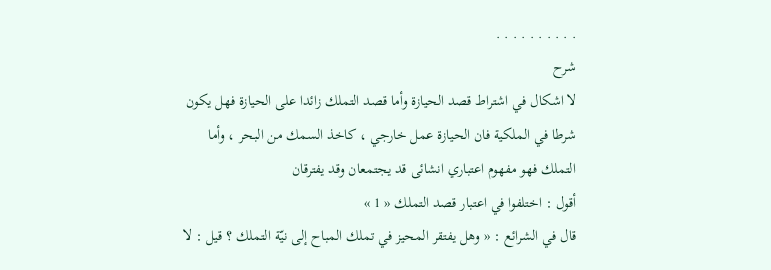. . . . . . . . . .
شرح
لا اشكال في اشتراط قصد الحيازة وأما قصد التملك زائدا على الحيازة فهل يكون شرطا في الملكية فان الحيازة عمل خارجي ، كاخذ السمك من البحر ، وأما التملك فهو مفهوم اعتباري انشائى قد يجتمعان وقد يفترقان
أقول : اختلفوا في اعتبار قصد التملك « 1 »
قال في الشرائع : « وهل يفتقر المحيز في تملك المباح إلى نيّة التملك ؟ قيل : لا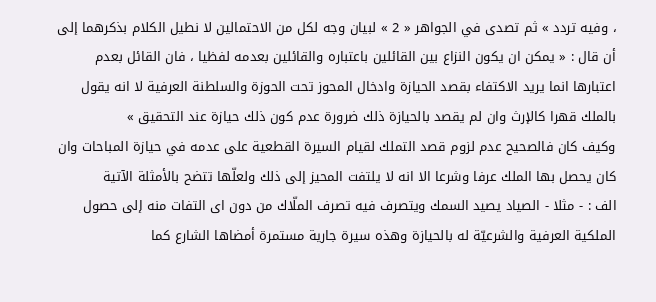، وفيه تردد » ثم تصدى في الجواهر « 2 » لبيان وجه لكل من الاحتمالين لا نطيل الكلام بذكرهما إلى أن قال : « يمكن ان يكون النزاع بين القائلين باعتباره والقائلين بعدمه لفظيا ، فان القائل بعدم اعتبارها انما يريد الاكتفاء بقصد الحيازة وادخال المحوز تحت الحوزة والسلطنة العرفية لا انه يقول بالملك قهرا كالإرث وان لم يقصد بالحيازة ذلك ضرورة عدم كون ذلك حيازة عند التحقيق »
وكيف كان فالصحيح عدم لزوم قصد التملك لقيام السيرة القطعية على عدمه في حيازة المباحات وان كان يحصل بها الملك عرفا وشرعا الا انه لا يلتفت المحيز إلى ذلك ولعلّها تتضح بالأمثلة الآتية
الف : - مثلا - الصياد يصيد السمك ويتصرف فيه تصرف الملّاك من دون اى التفات منه إلى حصول الملكية العرفية والشرعيّة له بالحيازة وهذه سيرة جارية مستمرة أمضاها الشارع كما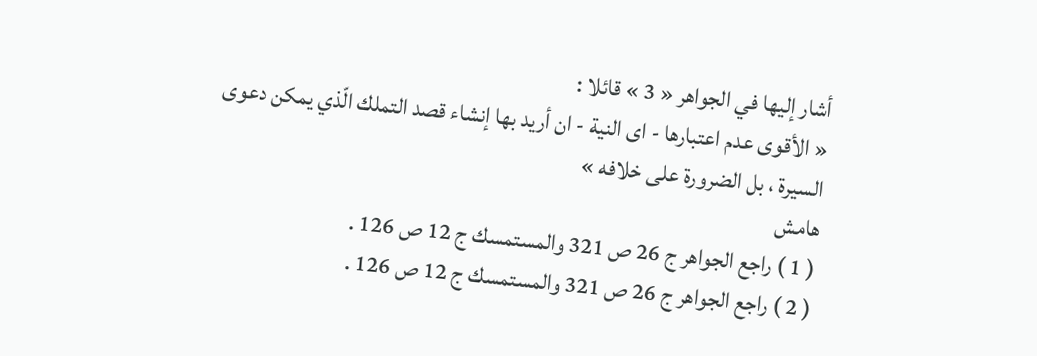أشار إليها في الجواهر « 3 » قائلا :
« الأقوى عدم اعتبارها - اى النية - ان أريد بها إنشاء قصد التملك الّذي يمكن دعوى السيرة ، بل الضرورة على خلافه »
هامش
( 1 ) راجع الجواهر ج 26 ص 321 والمستمسك ج 12 ص 126 .
( 2 ) راجع الجواهر ج 26 ص 321 والمستمسك ج 12 ص 126 .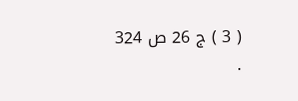( 3 ) ج 26 ص 324 .